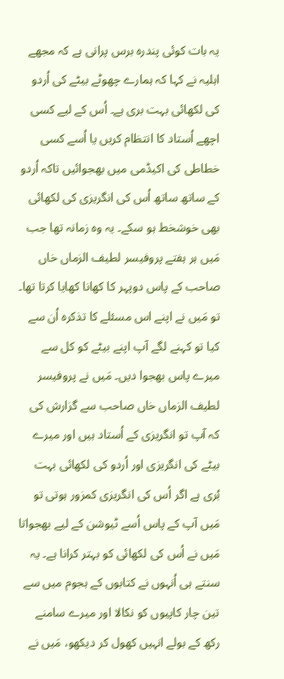یہ بات کوئی پندرہ برس پرانی ہے کہ مجھے اہلیہ نے کہا کہ ہمارے چھوٹے بیٹے کی اُردو کی لکھائی بہت بری ہے۔ اُس کے لیے کسی اچھے اُستاد کا انتظام کریں یا اُسے کسی خطاطی کی اکیڈمی میں بھجوائیں تاکہ اُردو کے ساتھ ساتھ اُس کی انگریزی کی لکھائی بھی خوشخط ہو سکے۔ یہ وہ زمانہ تھا جب مَیں ہر ہفتے پروفیسر لطیف الزماں خاں صاحب کے پاس دوپہر کا کھانا کھایا کرتا تھا۔ تو مَیں نے اپنے اس مسئلے کا تذکرہ اُن سے کیا تو کہنے لگے آپ اپنے بیٹے کو کل سے میرے پاس بھجوا دیں۔ مَیں نے پروفیسر لطیف الزماں خاں صاحب سے گزارش کی کہ آپ تو انگریزی کے اُستاد ہیں اور میرے بیٹے کی انگریزی اور اُردو کی لکھائی بہت بُری ہے اگر اُس کی انگریزی کمزور ہوتی تو مَیں آپ کے پاس اُسے ٹیوشن کے لیے بھجواتا مَیں نے اُس کی لکھائی کو بہتر کرانا ہے۔ یہ سنتے ہی اُنہوں نے کتابوں کے ہجوم میں سے تین چار کاپیوں کو نکالا اور میرے سامنے رکھ کے بولے انہیں کھول کر دیکھو، مَیں نے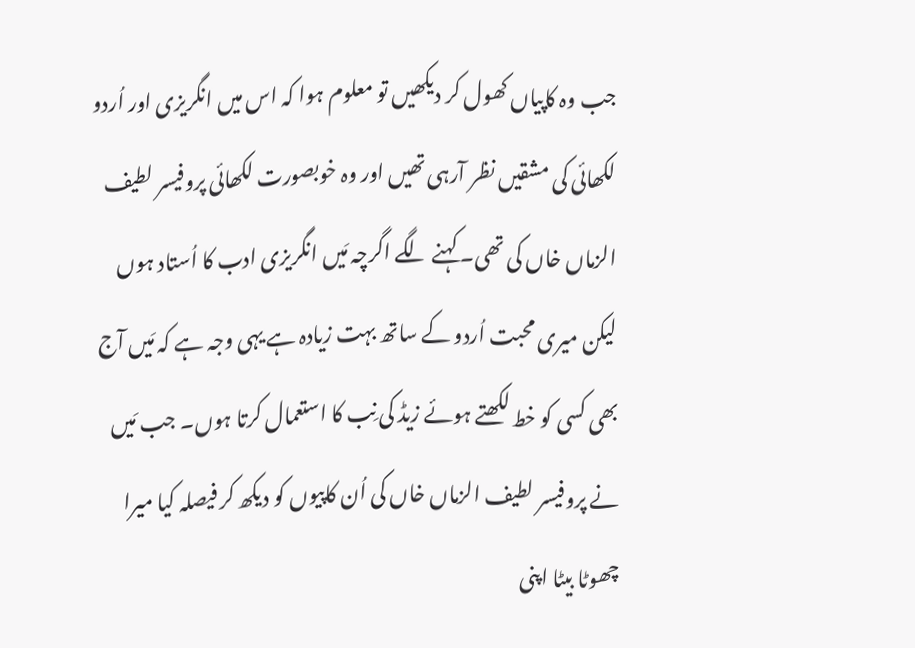جب وہ کاپیاں کھول کر دیکھیں تو معلوم ہوا کہ اس میں انگریزی اور اُردو لکھائی کی مشقیں نظر آرہی تھیں اور وہ خوبصورت لکھائی پروفیسر لطیف الزماں خاں کی تھی۔ کہنے لگے اگرچہ مَیں انگریزی ادب کا اُستاد ہوں لیکن میری محبت اُردو کے ساتھ بہت زیادہ ہے یہی وجہ ہے کہ مَیں آج بھی کسی کو خط لکھتے ہوئے زیڈ کی نِب کا استعمال کرتا ہوں۔ جب مَیں نے پروفیسر لطیف الزماں خاں کی اُن کاپیوں کو دیکھ کر فیصلہ کیا میرا چھوٹا بیٹا اپنی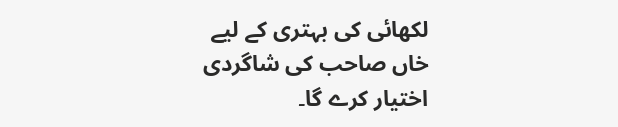لکھائی کی بہتری کے لیے خاں صاحب کی شاگردی اختیار کرے گا۔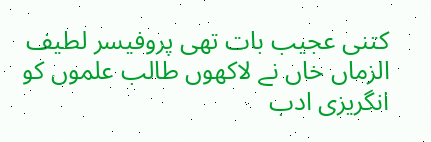کتنی عجیب بات تھی پروفیسر لطیف الزماں خاں نے لاکھوں طالب علموں کو انگریزی ادب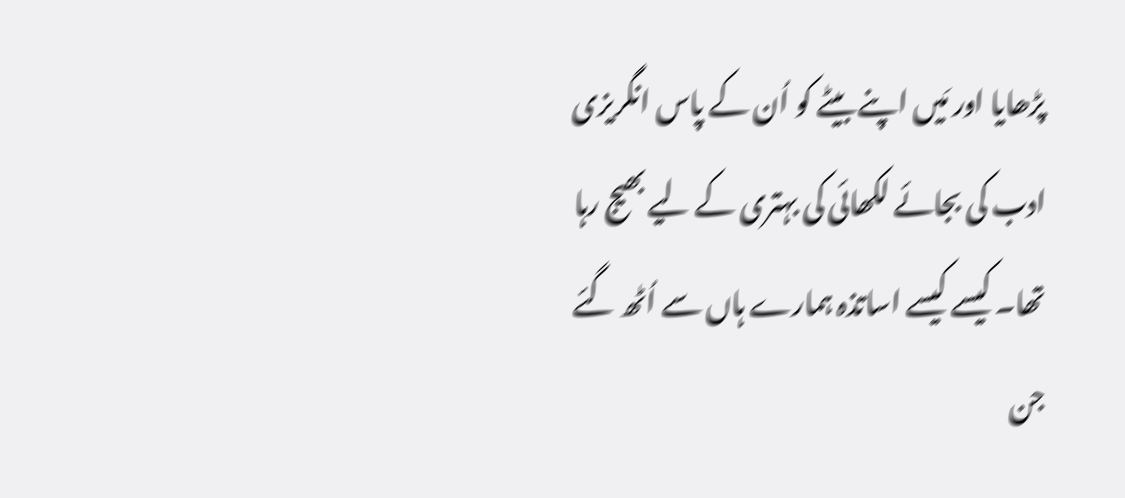پڑھایا اور مَیں اپنے بیٹے کو اُن کے پاس انگریزی ادب کی بجائے لکھائی کی بہتری کے لیے بھیج رہا تھا۔ کیسے کیسے اساتذہ ہمارے ہاں سے اُٹھ گئے جن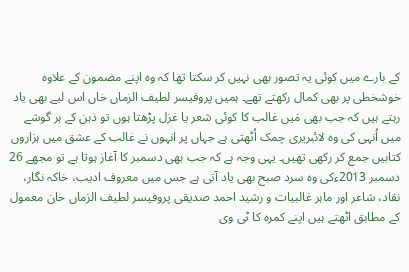کے بارے میں کوئی یہ تصور بھی نہیں کر سکتا تھا کہ وہ اپنے مضمون کے علاوہ خوشخطی پر بھی کمال رکھتے تھے۔ ہمیں پروفیسر لطیف الزماں خاں اس لیے بھی یاد رہتے ہیں کہ جب بھی مَیں غالب کا کوئی شعر یا غزل پڑھتا ہوں تو ذہن کے ہر گوشے میں اُنہی کی وہ لائبریری چمک اُٹھتی ہے جہاں پر انہوں نے غالب کے عشق میں ہزاروں کتابیں جمع کر رکھی تھیں۔ یہی وجہ ہے کہ جب بھی دسمبر کا آغاز ہوتا ہے تو مجھے 26 دسمبر 2013ءکی وہ سرد صبح بھی یاد آتی ہے جس میں معروف ادیب، خاکہ نگار، نقاد، شاعر اور ماہر غالبیات و رشید احمد صدیقی پروفیسر لطیف الزماں خان معمول کے مطابق اٹھتے ہیں اپنے کمرہ کا ٹی وی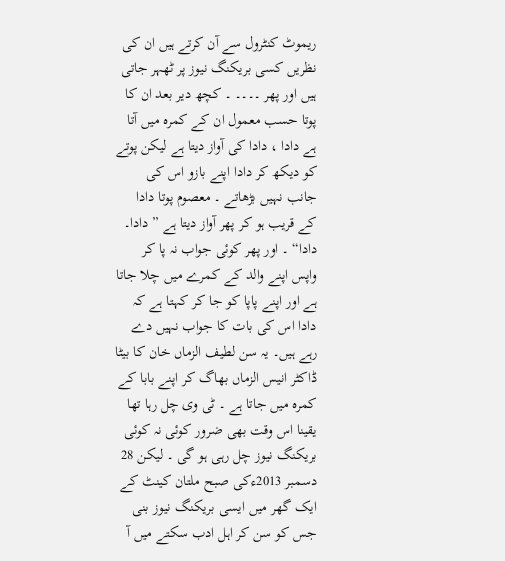ریموٹ کنٹرول سے آن کرتے ہیں ان کی نظریں کسی بریکنگ نیوز پر ٹھہر جاتی ہیں اور پھر ۔۔۔۔ ۔ کچھ دیر بعد ان کا پوتا حسب معمول ان کے کمرہ میں آتا ہے دادا ، دادا کی آواز دیتا ہے لیکن پوتے کو دیکھ کر دادا اپنے بازو اس کی جانب نہیں بڑھاتے ۔ معصوم پوتا دادا کے قریب ہو کر پھر آواز دیتا ہے ” دادا۔ دادا“ ۔ اور پھر کوئی جواب نہ پا کر واپس اپنے والد کے کمرے میں چلا جاتا ہے اور اپنے پاپا کو جا کر کہتا ہے کہ دادا اس کی بات کا جواب نہیں دے رہے ہیں۔ یہ سن لطیف الزماں خان کا بیٹا ڈاکٹر انیس الزماں بھاگ کر اپنے بابا کے کمرہ میں جاتا ہے ۔ ٹی وی چل رہا تھا یقینا اس وقت بھی ضرور کوئی نہ کوئی بریکنگ نیوز چل رہی ہو گی ۔ لیکن 28 دسمبر 2013ءکی صبح ملتان کینٹ کے ایک گھر میں ایسی بریکنگ نیوز بنی جس کو سن کر اہل ادب سکتے میں آ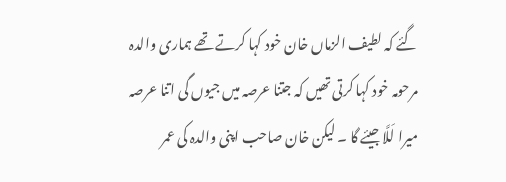گئے کہ لطیف الزماں خان خود کہا کرتے تھے ہماری والدہ مرحومہ خود کہا کرتی تھیں کہ جتنا عرصہ میں جیوں گی اتنا عرصہ میرا لَلَّا جیئے گا ۔ لیکن خان صاحب اپنی والدہ کی عمر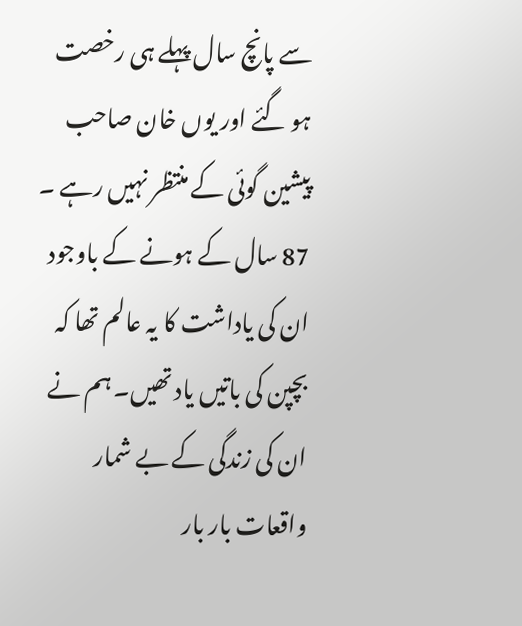سے پانچ سال پہلے ہی رخصت ہو گئے اور یوں خان صاحب پیشین گوئی کے منتظر نہیں رہے ۔ 87 سال کے ہونے کے باوجود ان کی یاداشت کا یہ عالم تھا کہ بچپن کی باتیں یاد تھیں۔ ہم نے ان کی زندگی کے بے شمار واقعات بار بار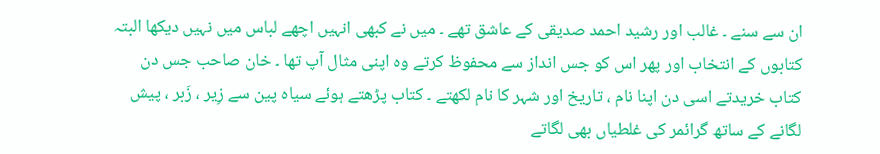ان سے سنے ۔ غالب اور رشید احمد صدیقی کے عاشق تھے ۔ میں نے کبھی انہیں اچھے لباس میں نہیں دیکھا البتہ کتابوں کے انتخاب اور پھر اس کو جس انداز سے محفوظ کرتے وہ اپنی مثال آپ تھا ۔ خان صاحب جس دن کتاب خریدتے اسی دن اپنا نام ، تاریخ اور شہر کا نام لکھتے ۔ کتاب پڑھتے ہوئے سیاہ پین سے زِیر ، زَبر ، پیش لگانے کے ساتھ گرائمر کی غلطیاں بھی لگاتے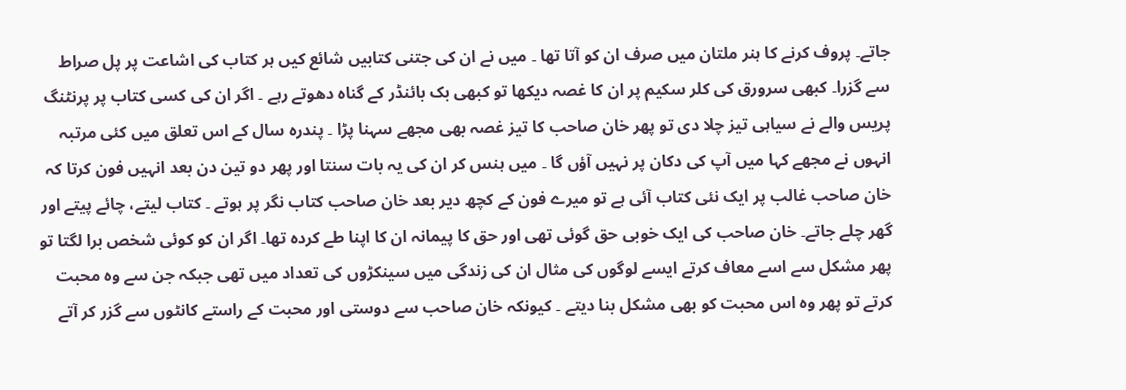جاتے۔ پروف کرنے کا ہنر ملتان میں صرف ان کو آتا تھا ۔ میں نے ان کی جتنی کتابیں شائع کیں ہر کتاب کی اشاعت پر پل صراط سے گزرا۔ کبھی سرورق کی کلر سکیم پر ان کا غصہ دیکھا تو کبھی بک بائنڈر کے گناہ دھوتے رہے ۔ اگر ان کی کسی کتاب پر پرنٹنگ پریس والے نے سیاہی تیز چلا دی تو پھر خان صاحب کا تیز غصہ بھی مجھے سہنا پڑا ۔ پندرہ سال کے اس تعلق میں کئی مرتبہ انہوں نے مجھے کہا میں آپ کی دکان پر نہیں آؤں گا ۔ میں ہنس کر ان کی یہ بات سنتا اور پھر دو تین دن بعد انہیں فون کرتا کہ خان صاحب غالب پر ایک نئی کتاب آئی ہے تو میرے فون کے کچھ دیر بعد خان صاحب کتاب نگر پر ہوتے ۔ کتاب لیتے، چائے پیتے اور گھر چلے جاتے۔ خان صاحب کی ایک خوبی حق گوئی تھی اور حق کا پیمانہ ان کا اپنا طے کردہ تھا۔ اگر ان کو کوئی شخص برا لگتا تو پھر مشکل سے اسے معاف کرتے ایسے لوگوں کی مثال ان کی زندگی میں سینکڑوں کی تعداد میں تھی جبکہ جن سے وہ محبت کرتے تو پھر وہ اس محبت کو بھی مشکل بنا دیتے ۔ کیونکہ خان صاحب سے دوستی اور محبت کے راستے کانٹوں سے گزر کر آتے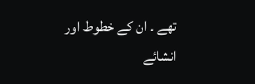تھے ۔ ان کے خطوط اور انشائے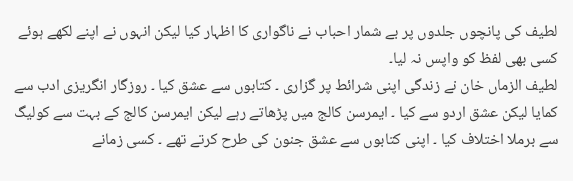لطیف کی پانچوں جلدوں پر بے شمار احباب نے ناگواری کا اظہار کیا لیکن انہوں نے اپنے لکھے ہوئے کسی بھی لفظ کو واپس نہ لیا۔
لطیف الزماں خان نے زندگی اپنی شرائط پر گزاری ۔ کتابوں سے عشق کیا ۔ روزگار انگریزی ادب سے کمایا لیکن عشق اردو سے کیا ۔ ایمرسن کالج میں پڑھاتے رہے لیکن ایمرسن کالج کے بہت سے کولیگ سے برملا اختلاف کیا ۔ اپنی کتابوں سے عشق جنون کی طرح کرتے تھے ۔ کسی زمانے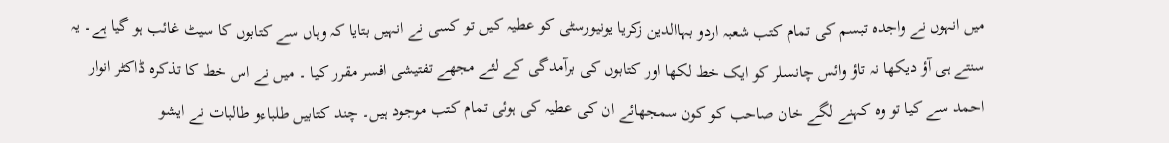میں انہوں نے واجدہ تبسم کی تمام کتب شعبہ اردو بہاالدین زکریا یونیورسٹی کو عطیہ کیں تو کسی نے انہیں بتایا کہ وہاں سے کتابوں کا سیٹ غائب ہو گیا ہے۔ یہ سنتے ہی آؤ دیکھا نہ تاؤ وائس چانسلر کو ایک خط لکھا اور کتابوں کی برآمدگی کے لئے مجھے تفتیشی افسر مقرر کیا ۔ میں نے اس خط کا تذکرہ ڈاکٹر انوار احمد سے کیا تو وہ کہنے لگے خان صاحب کو کون سمجھائے ان کی عطیہ کی ہوئی تمام کتب موجود ہیں۔ چند کتابیں طلباءو طالبات نے ایشو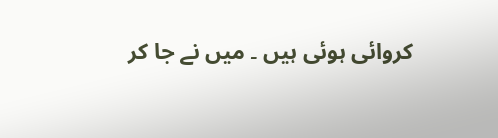کروائی ہوئی ہیں ۔ میں نے جا کر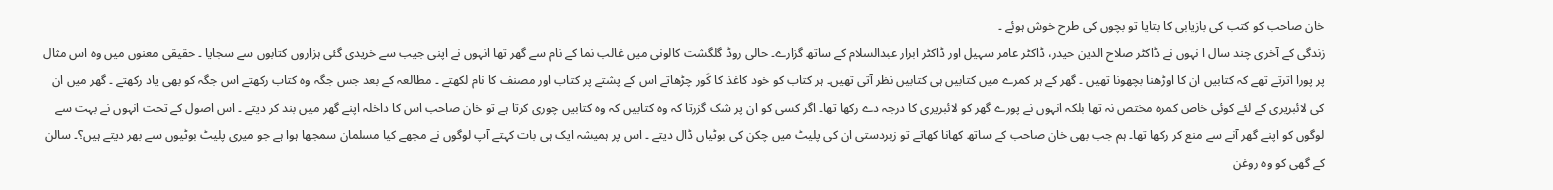خان صاحب کو کتب کی بازیابی کا بتایا تو بچوں کی طرح خوش ہوئے ۔
زندگی کے آخری چند سال ا نہوں نے ڈاکٹر صلاح الدین حیدر، ڈاکٹر عامر سہیل اور ڈاکٹر ابرار عبدالسلام کے ساتھ گزارے۔ حالی روڈ گلگشت کالونی میں غالب نما کے نام سے گھر تھا انہوں نے اپنی جیب سے خریدی گئی ہزاروں کتابوں سے سجایا ۔ حقیقی معنوں میں وہ اس مثال پر پورا اترتے تھے کہ کتابیں ان کا اوڑھنا بچھونا تھیں ۔ گھر کے ہر کمرے میں کتابیں ہی کتابیں نظر آتی تھیں۔ ہر کتاب کو خود کاغذ کا کَور چڑھاتے اس کے پشتے پر کتاب اور مصنف کا نام لکھتے ۔ مطالعہ کے بعد جس جگہ وہ کتاب رکھتے اس جگہ کو بھی یاد رکھتے ۔ گھر میں ان کی لائبریری کے لئے کوئی خاص کمرہ مختص نہ تھا بلکہ انہوں نے پورے گھر کو لائبریری کا درجہ دے رکھا تھا۔ اگر کسی کو ان پر شک گزرتا کہ وہ کتابیں کہ وہ کتابیں چوری کرتا ہے تو خان صاحب اس کا داخلہ اپنے گھر میں بند کر دیتے ۔ اس اصول کے تحت انہوں نے بہت سے لوگوں کو اپنے گھر آنے سے منع کر رکھا تھا۔ ہم جب بھی خان صاحب کے ساتھ کھانا کھاتے تو زبردستی ان کی پلیٹ میں چکن کی بوٹیاں ڈال دیتے ۔ اس پر ہمیشہ ایک ہی بات کہتے آپ لوگوں نے مجھے کیا مسلمان سمجھا ہوا ہے جو میری پلیٹ بوٹیوں سے بھر دیتے ہیں؟۔ سالن کے گھی کو وہ روغن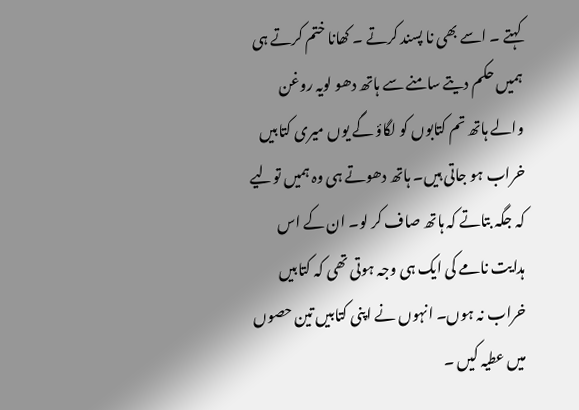کہتے ۔ اسے بھی نا پسند کرتے ۔ کھانا ختم کرتے ہی ہمیں حکم دیتے سامنے سے ہاتھ دھو لویہ روغن والے ہاتھ تم کتابوں کو لگاؤ گے یوں میری کتابیں خراب ہو جاتی ہیں۔ ہاتھ دھوتے ہی وہ ہمیں تولیے کہ جگہ بتاتے کہ ہاتھ صاف کر لو۔ ان کے اس ہدایت نامے کی ایک ہی وجہ ہوتی تھی کہ کتابیں خراب نہ ہوں۔ انہوں نے اپنی کتابیں تین حصوں میں عطیہ کیں ۔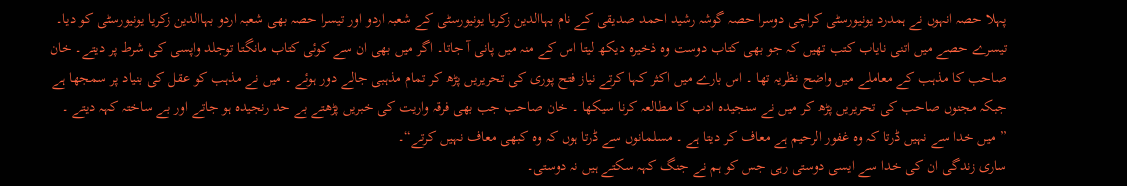پہلا حصہ انہوں نے ہمدرد یونیورسٹی کراچی دوسرا حصہ گوشہ رشید احمد صدیقی کے نام بہاالدین زکریا یونیورسٹی کے شعبہ اردو اور تیسرا حصہ بھی شعبہ اردو بہاالدین زکریا یونیورسٹی کو دیا۔ تیسرے حصے میں اتنی نایاب کتب تھیں کہ جو بھی کتاب دوست وہ ذخیرہ دیکھ لیتا اس کے منہ میں پانی آ جاتا۔ اگر میں بھی ان سے کوئی کتاب مانگتا توجلد واپسی کی شرط پر دیتے۔ خان صاحب کا مذہب کے معاملے میں واضح نظریہ تھا ۔ اس بارے میں اکثر کہا کرتے نیاز فتح پوری کی تحریریں پڑھ کر تمام مذہبی جالے دور ہوئے ۔ میں نے مذہب کو عقل کی بنیاد پر سمجھا ہے جبکہ مجنوں صاحب کی تحریریں پڑھ کر میں نے سنجیدہ ادب کا مطالعہ کرنا سیکھا ۔ خان صاحب جب بھی فرقہ واریت کی خبریں پڑھتے بے حد رنجیدہ ہو جاتے اور بے ساختہ کہہ دیتے ۔
” میں خدا سے نہیں ڈرتا کہ وہ غفور الرحیم ہے معاف کر دیتا ہے ۔ مسلمانوں سے ڈرتا ہوں کہ وہ کبھی معاف نہیں کرتے“۔
ساری زندگی ان کی خدا سے ایسی دوستی رہی جس کو ہم نے جنگ کہہ سکتے ہیں نہ دوستی۔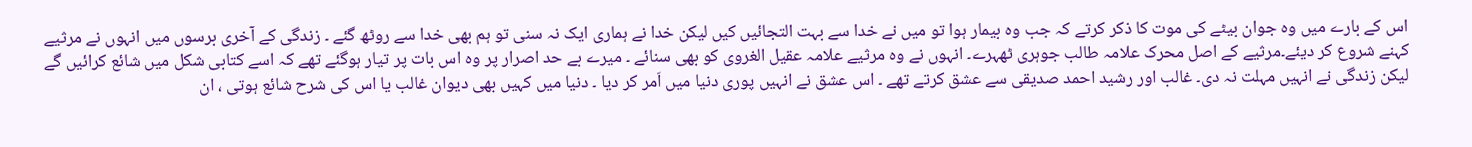اس کے بارے میں وہ جوان بیٹے کی موت کا ذکر کرتے کہ جب وہ بیمار ہوا تو میں نے خدا سے بہت التجائیں کیں لیکن خدا نے ہماری ایک نہ سنی تو ہم بھی خدا سے روٹھ گئے ۔ زندگی کے آخری برسوں میں انہوں نے مرثیے کہنے شروع کر دیئے۔مرثیے کے اصل محرک علامہ طالب جوہری ٹھہرے۔ انہوں نے وہ مرثیے علامہ عقیل الغروی کو بھی سنائے ۔ میرے بے حد اصرار پر وہ اس بات پر تیار ہوگئے تھے کہ اسے کتابی شکل میں شائع کرائیں گے لیکن زندگی نے انہیں مہلت نہ دی۔ غالب اور رشید احمد صدیقی سے عشق کرتے تھے ۔ اس عشق نے انہیں پوری دنیا میں اَمر کر دیا ۔ دنیا میں کہیں بھی دیوان غالب یا اس کی شرح شائع ہوتی ، ان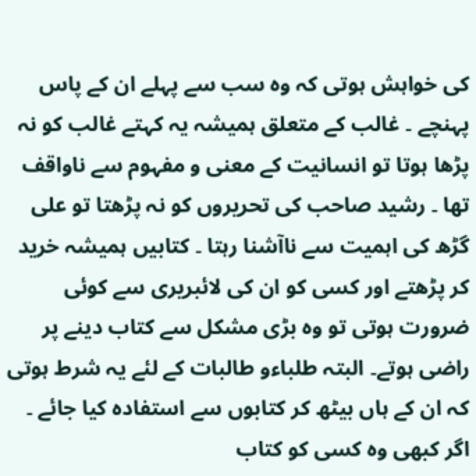کی خواہش ہوتی کہ وہ سب سے پہلے ان کے پاس پہنچے ۔ غالب کے متعلق ہمیشہ یہ کہتے غالب کو نہ پڑھا ہوتا تو انسانیت کے معنی و مفہوم سے ناواقف تھا ۔ رشید صاحب کی تحریروں کو نہ پڑھتا تو علی گڑھ کی اہمیت سے ناآشنا رہتا ۔ کتابیں ہمیشہ خرید کر پڑھتے اور کسی کو ان کی لائبریری سے کوئی ضرورت ہوتی تو وہ بڑی مشکل سے کتاب دینے پر راضی ہوتے۔ البتہ طلباءو طالبات کے لئے یہ شرط ہوتی کہ ان کے ہاں بیٹھ کر کتابوں سے استفادہ کیا جائے ۔ اگر کبھی وہ کسی کو کتاب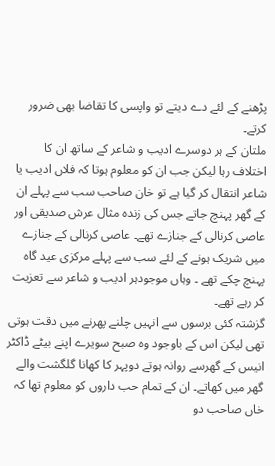پڑھنے کے لئے دے دیتے تو واپسی کا تقاضا بھی ضرور کرتے۔
ملتان کے ہر دوسرے ادیب و شاعر کے ساتھ ان کا اختلاف رہا لیکن جب ان کو معلوم ہوتا کہ فلاں ادیب یا شاعر انتقال کر گیا ہے تو خان صاحب سب سے پہلے ان کے گھر پہنچ جاتے جس کی زندہ مثال عرش صدیقی اور عاصی کرنالی کے جنازے تھے۔ عاصی کرنالی کے جنازے میں شریک ہونے کے لئے سب سے پہلے مرکزی عید گاہ پہنچ چکے تھے ۔ وہاں موجودہر ادیب و شاعر سے تعزیت کر رہے تھے۔
گزشتہ کئی برسوں سے انہیں چلنے پھرنے میں دقت ہوتی تھی لیکن اس کے باوجود وہ صبح سویرے اپنے بیٹے ڈاکٹر انیس کے گھرسے روانہ ہوتے دوپہر کا کھانا گلگشت والے گھر میں کھاتے۔ ان کے تمام حب داروں کو معلوم تھا کہ خاں صاحب دو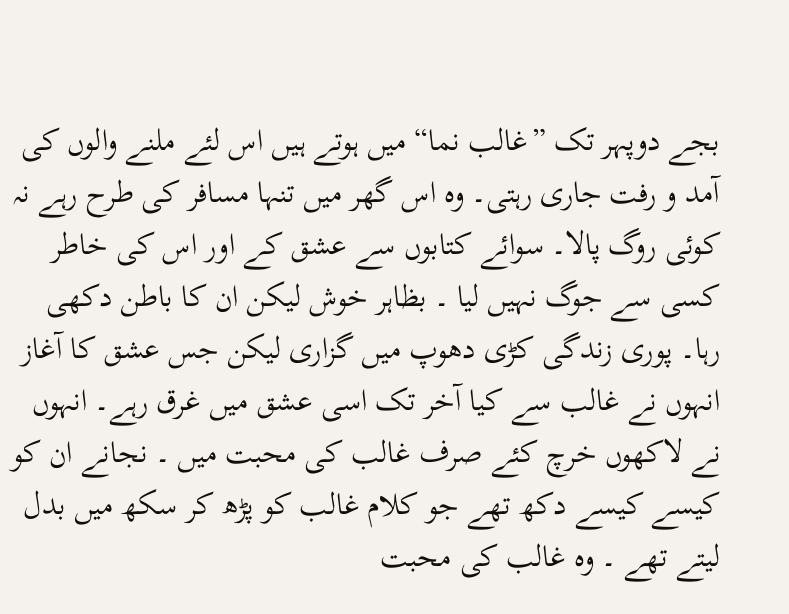بجے دوپہر تک ”غالب نما“ میں ہوتے ہیں اس لئے ملنے والوں کی آمد و رفت جاری رہتی۔ وہ اس گھر میں تنہا مسافر کی طرح رہے نہ کوئی روگ پالا۔ سوائے کتابوں سے عشق کے اور اس کی خاطر کسی سے جوگ نہیں لیا ۔ بظاہر خوش لیکن ان کا باطن دکھی رہا۔ پوری زندگی کڑی دھوپ میں گزاری لیکن جس عشق کا آغاز انہوں نے غالب سے کیا آخر تک اسی عشق میں غرق رہے۔ انہوں نے لاکھوں خرچ کئے صرف غالب کی محبت میں ۔ نجانے ان کو کیسے کیسے دکھ تھے جو کلام غالب کو پڑھ کر سکھ میں بدل لیتے تھے ۔ وہ غالب کی محبت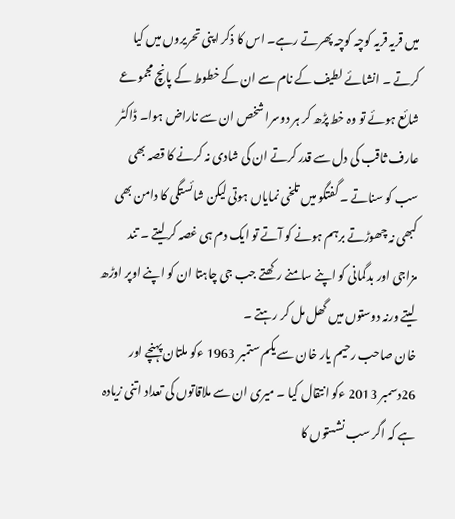میں قریہ قریہ کوچہ کوچہ پھرتے رہے۔ اس کا ذکر اپنی تحریروں میں کیا کرتے ۔ انشائے لطیف کے نام سے ان کے خطوط کے پانچ مجموعے شائع ہوئے تو وہ خط پڑھ کر ہر دوسرا شخص ان سے ناراض ہوا۔ ڈاکٹر عارف ثاقب کی دل سے قدر کرتے ان کی شادی نہ کرنے کا قصہ بھی سب کو سناتے ۔ گفتگو میں تلخی نمایاں ہوتی لیکن شائستگی کا دامن بھی کبھی نہ چھوڑتے برہم ہونے کو آتے تو ایک دم ہی غصہ کر لیتے ۔ تند مزاجی اور بدگمانی کو اپنے سامنے رکھتے جب جی چاہتا ان کو اپنے اوپر اوڑھ لیتے ورنہ دوستوں میں گھل مل کر رہتے ۔
خان صاحب رحیم یار خان سے یکم ستمبر 1963 ءکو ملتان پہنچے اور 26دسمبر 2013 ءکو انتقال کیا ۔ میری ان سے ملاقاتوں کی تعداد اتنی زیادہ ہے کہ اگر سب نشستوں کا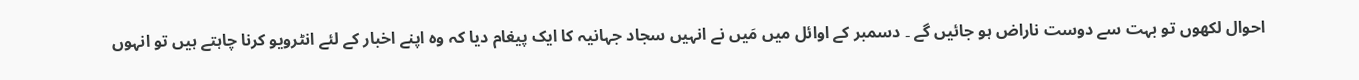احوال لکھوں تو بہت سے دوست ناراض ہو جائیں گے ۔ دسمبر کے اوائل میں مَیں نے انہیں سجاد جہانیہ کا ایک پیغام دیا کہ وہ اپنے اخبار کے لئے انٹرویو کرنا چاہتے ہیں تو انہوں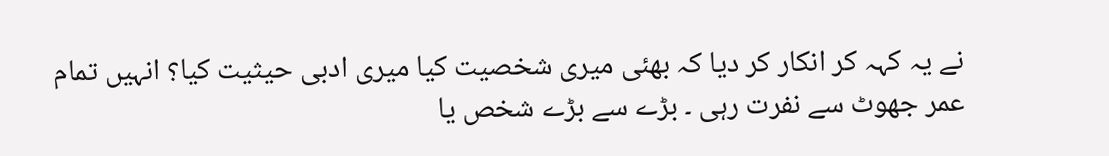نے یہ کہہ کر انکار کر دیا کہ بھئی میری شخصیت کیا میری ادبی حیثیت کیا؟ انہیں تمام عمر جھوٹ سے نفرت رہی ۔ بڑے سے بڑے شخص یا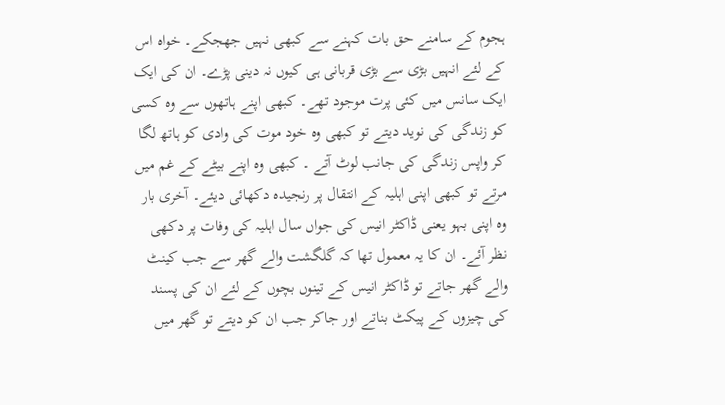ہجوم کے سامنے حق بات کہنے سے کبھی نہیں جھجکے۔ خواہ اس کے لئے انہیں بڑی سے بڑی قربانی ہی کیوں نہ دینی پڑے۔ ان کی ایک ایک سانس میں کئی پرت موجود تھے۔ کبھی اپنے ہاتھوں سے وہ کسی کو زندگی کی نوید دیتے تو کبھی وہ خود موت کی وادی کو ہاتھ لگا کر واپس زندگی کی جانب لوٹ آتے ۔ کبھی وہ اپنے بیٹے کے غم میں مرتے تو کبھی اپنی اہلیہ کے انتقال پر رنجیدہ دکھائی دیئے۔ آخری بار وہ اپنی بہو یعنی ڈاکٹر انیس کی جواں سال اہلیہ کی وفات پر دکھی نظر آئے۔ ان کا یہ معمول تھا کہ گلگشت والے گھر سے جب کینٹ والے گھر جاتے تو ڈاکٹر انیس کے تینوں بچوں کے لئے ان کی پسند کی چیزوں کے پیکٹ بناتے اور جاکر جب ان کو دیتے تو گھر میں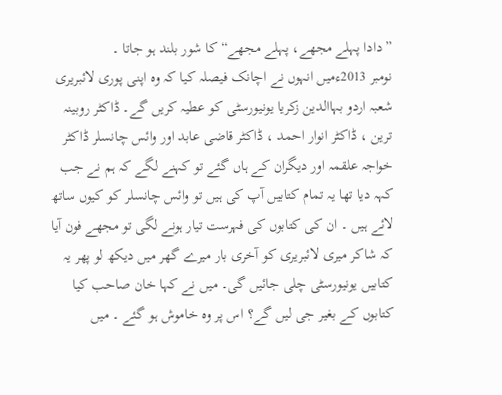”دادا پہلے مجھے، پہلے مجھے“ کا شور بلند ہو جاتا ۔
نومبر 2013ءمیں انہوں نے اچانک فیصلہ کیا کہ وہ اپنی پوری لائبریری شعبہ اردو بہاالدین زکریا یونیورسٹی کو عطیہ کریں گے۔ ڈاکٹر روبینہ ترین ، ڈاکٹر انوار احمد ، ڈاکٹر قاضی عابد اور وائس چانسلر ڈاکٹر خواجہ علقمہ اور دیگران کے ہاں گئے تو کہنے لگے کہ ہم نے جب کہہ دیا تھا یہ تمام کتابیں آپ کی ہیں تو وائس چانسلر کو کیوں ساتھ لائے ہیں ۔ ان کی کتابوں کی فہرست تیار ہونے لگی تو مجھے فون آیا کہ شاکر میری لائبریری کو آخری بار میرے گھر میں دیکھ لو پھر یہ کتابیں یونیورسٹی چلی جائیں گی۔ میں نے کہا خان صاحب کیا کتابوں کے بغیر جی لیں گے؟ اس پر وہ خاموش ہو گئے ۔ میں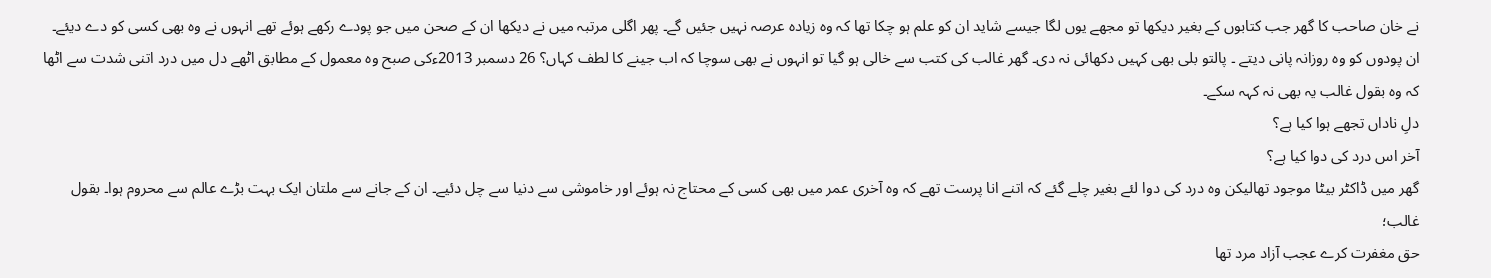نے خان صاحب کا گھر جب کتابوں کے بغیر دیکھا تو مجھے یوں لگا جیسے شاید ان کو علم ہو چکا تھا کہ وہ زیادہ عرصہ نہیں جئیں گے۔ پھر اگلی مرتبہ میں نے دیکھا ان کے صحن میں جو پودے رکھے ہوئے تھے انہوں نے وہ بھی کسی کو دے دیئے۔ ان پودوں کو وہ روزانہ پانی دیتے ۔ پالتو بلی بھی کہیں دکھائی نہ دی۔ گھر غالب کی کتب سے خالی ہو گیا تو انہوں نے بھی سوچا کہ اب جینے کا لطف کہاں؟ 26 دسمبر 2013ءکی صبح وہ معمول کے مطابق اٹھے دل میں درد اتنی شدت سے اٹھا کہ وہ بقول غالب یہ بھی نہ کہہ سکے۔
دلِ ناداں تجھے ہوا کیا ہے؟
آخر اس درد کی دوا کیا ہے؟
گھر میں ڈاکٹر بیٹا موجود تھالیکن وہ درد کی دوا لئے بغیر چلے گئے کہ اتنے انا پرست تھے کہ وہ آخری عمر میں بھی کسی کے محتاج نہ ہوئے اور خاموشی سے دنیا سے چل دئیے۔ ان کے جانے سے ملتان ایک بہت بڑے عالم سے محروم ہوا۔ بقول غالب؛
حق مغفرت کرے عجب آزاد مرد تھا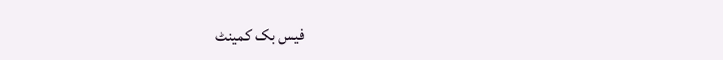فیس بک کمینٹ